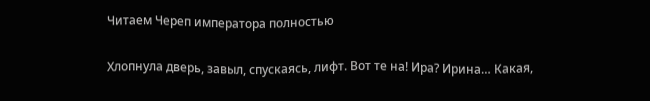Читаем Череп императора полностью

Хлопнула дверь, завыл, спускаясь, лифт. Вот те на! Ира? Ирина… Какая,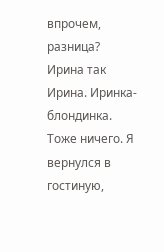впрочем, разница? Ирина так Ирина. Иринка-блондинка. Тоже ничего. Я вернулся в гостиную,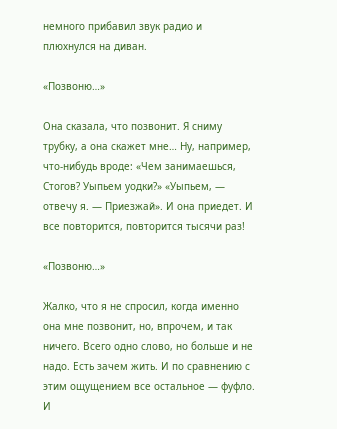немного прибавил звук радио и плюхнулся на диван.

«Позвоню…»

Она сказала, что позвонит. Я сниму трубку, а она скажет мне… Ну, например, что-нибудь вроде: «Чем занимаешься, Стогов? Уыпьем уодки?» «Уыпьем, — отвечу я. — Приезжай». И она приедет. И все повторится, повторится тысячи раз!

«Позвоню…»

Жалко, что я не спросил, когда именно она мне позвонит, но, впрочем, и так ничего. Всего одно слово, но больше и не надо. Есть зачем жить. И по сравнению с этим ощущением все остальное — фуфло. И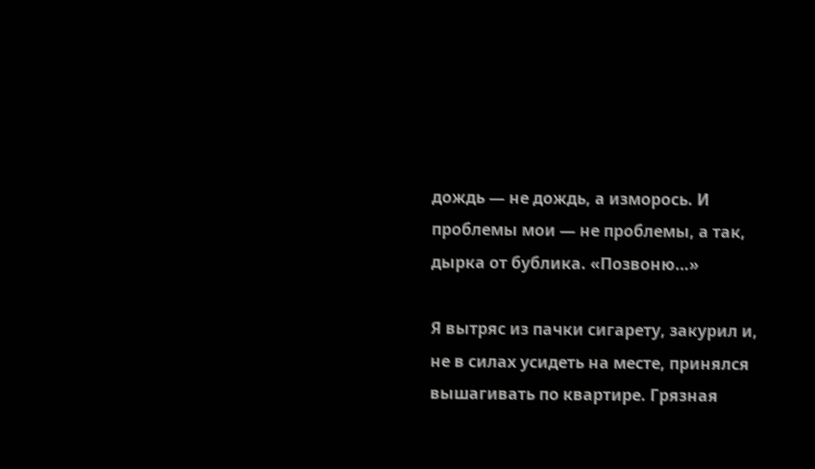дождь — не дождь, а изморось. И проблемы мои — не проблемы, а так, дырка от бублика. «Позвоню…»

Я вытряс из пачки сигарету, закурил и, не в силах усидеть на месте, принялся вышагивать по квартире. Грязная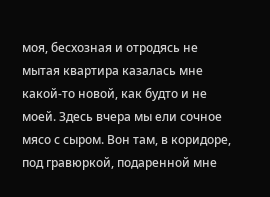моя, бесхозная и отродясь не мытая квартира казалась мне какой-то новой, как будто и не моей. Здесь вчера мы ели сочное мясо с сыром. Вон там, в коридоре, под гравюркой, подаренной мне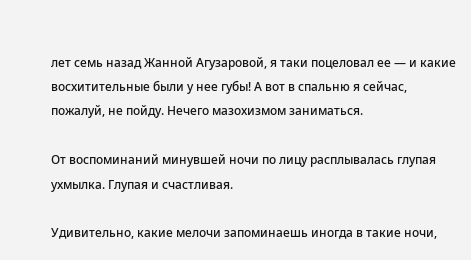лет семь назад Жанной Агузаровой, я таки поцеловал ее — и какие восхитительные были у нее губы! А вот в спальню я сейчас, пожалуй, не пойду. Нечего мазохизмом заниматься.

От воспоминаний минувшей ночи по лицу расплывалась глупая ухмылка. Глупая и счастливая.

Удивительно, какие мелочи запоминаешь иногда в такие ночи,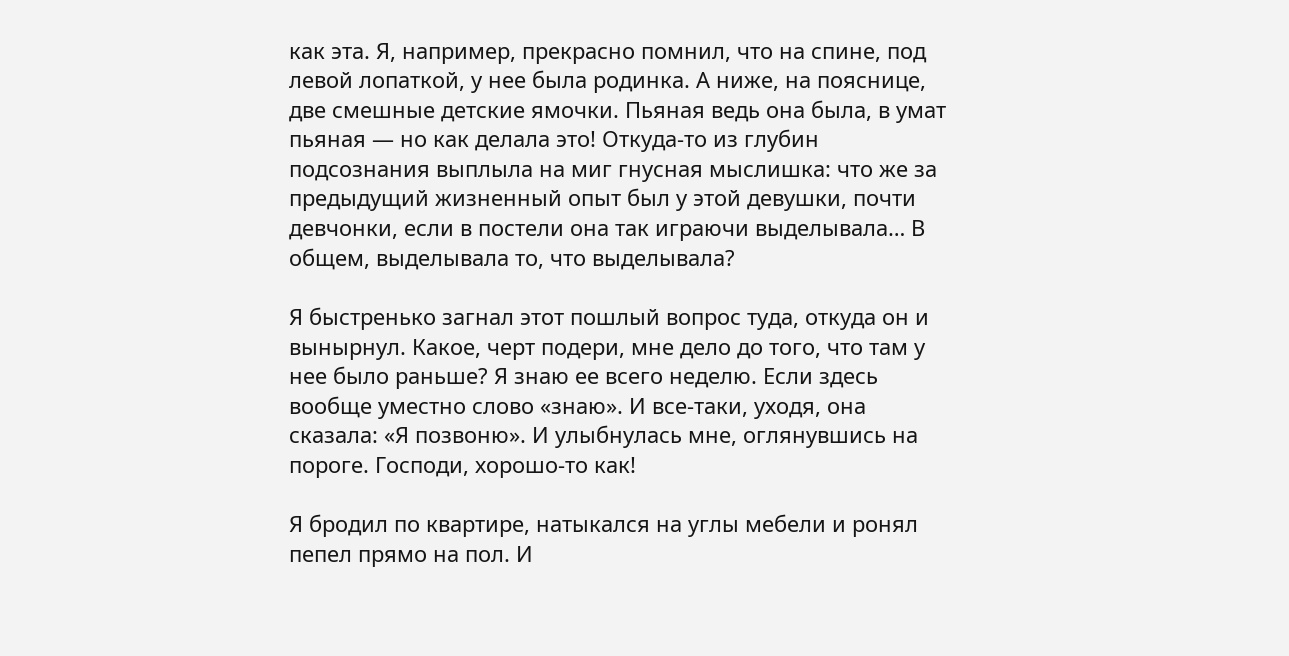как эта. Я, например, прекрасно помнил, что на спине, под левой лопаткой, у нее была родинка. А ниже, на пояснице, две смешные детские ямочки. Пьяная ведь она была, в умат пьяная — но как делала это! Откуда-то из глубин подсознания выплыла на миг гнусная мыслишка: что же за предыдущий жизненный опыт был у этой девушки, почти девчонки, если в постели она так играючи выделывала… В общем, выделывала то, что выделывала?

Я быстренько загнал этот пошлый вопрос туда, откуда он и вынырнул. Какое, черт подери, мне дело до того, что там у нее было раньше? Я знаю ее всего неделю. Если здесь вообще уместно слово «знаю». И все-таки, уходя, она сказала: «Я позвоню». И улыбнулась мне, оглянувшись на пороге. Господи, хорошо-то как!

Я бродил по квартире, натыкался на углы мебели и ронял пепел прямо на пол. И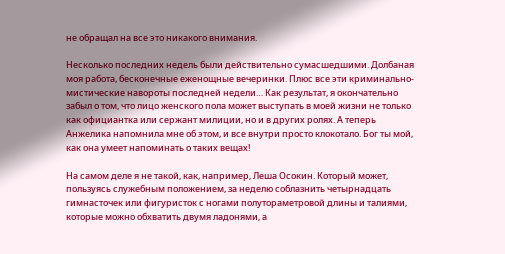не обращал на все это никакого внимания.

Несколько последних недель были действительно сумасшедшими. Долбаная моя работа, бесконечные еженощные вечеринки. Плюс все эти криминально-мистические навороты последней недели… Как результат, я окончательно забыл о том, что лицо женского пола может выступать в моей жизни не только как официантка или сержант милиции, но и в других ролях. А теперь Анжелика напомнила мне об этом, и все внутри просто клокотало. Бог ты мой, как она умеет напоминать о таких вещах!

На самом деле я не такой, как, например, Леша Осокин. Который может, пользуясь служебным положением, за неделю соблазнить четырнадцать гимнасточек или фигуристок с ногами полутораметровой длины и талиями, которые можно обхватить двумя ладонями, а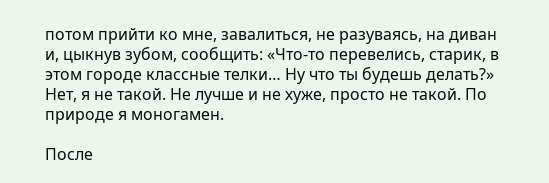потом прийти ко мне, завалиться, не разуваясь, на диван и, цыкнув зубом, сообщить: «Что-то перевелись, старик, в этом городе классные телки… Ну что ты будешь делать?» Нет, я не такой. Не лучше и не хуже, просто не такой. По природе я моногамен.

После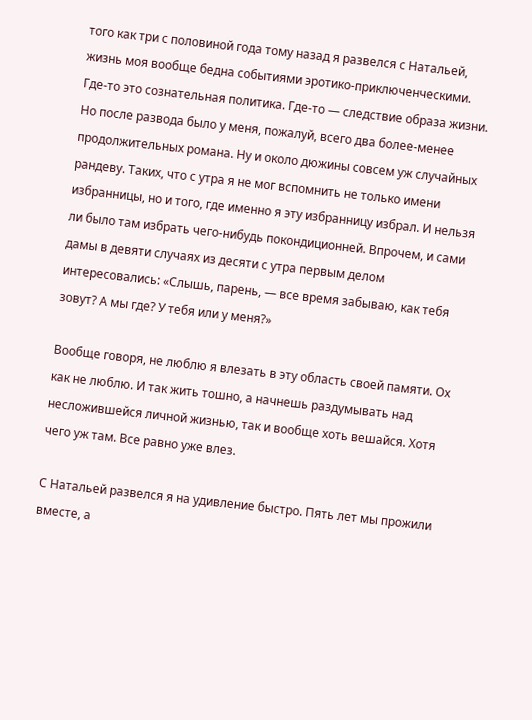того как три с половиной года тому назад я развелся с Натальей, жизнь моя вообще бедна событиями эротико-приключенческими. Где-то это сознательная политика. Где-то — следствие образа жизни. Но после развода было у меня, пожалуй, всего два более-менее продолжительных романа. Ну и около дюжины совсем уж случайных рандеву. Таких, что с утра я не мог вспомнить не только имени избранницы, но и того, где именно я эту избранницу избрал. И нельзя ли было там избрать чего-нибудь покондиционней. Впрочем, и сами дамы в девяти случаях из десяти с утра первым делом интересовались: «Слышь, парень, — все время забываю, как тебя зовут? А мы где? У тебя или у меня?»

Вообще говоря, не люблю я влезать в эту область своей памяти. Ох как не люблю. И так жить тошно, а начнешь раздумывать над несложившейся личной жизнью, так и вообще хоть вешайся. Хотя чего уж там. Все равно уже влез.

С Натальей развелся я на удивление быстро. Пять лет мы прожили вместе, а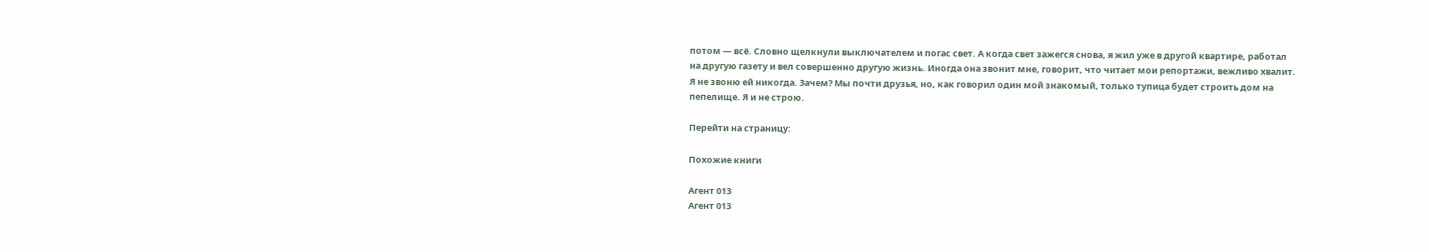потом — всё. Словно щелкнули выключателем и погас свет. А когда свет зажегся снова, я жил уже в другой квартире, работал на другую газету и вел совершенно другую жизнь. Иногда она звонит мне, говорит, что читает мои репортажи, вежливо хвалит. Я не звоню ей никогда. Зачем? Мы почти друзья, но, как говорил один мой знакомый, только тупица будет строить дом на пепелище. Я и не строю.

Перейти на страницу:

Похожие книги

Агент 013
Агент 013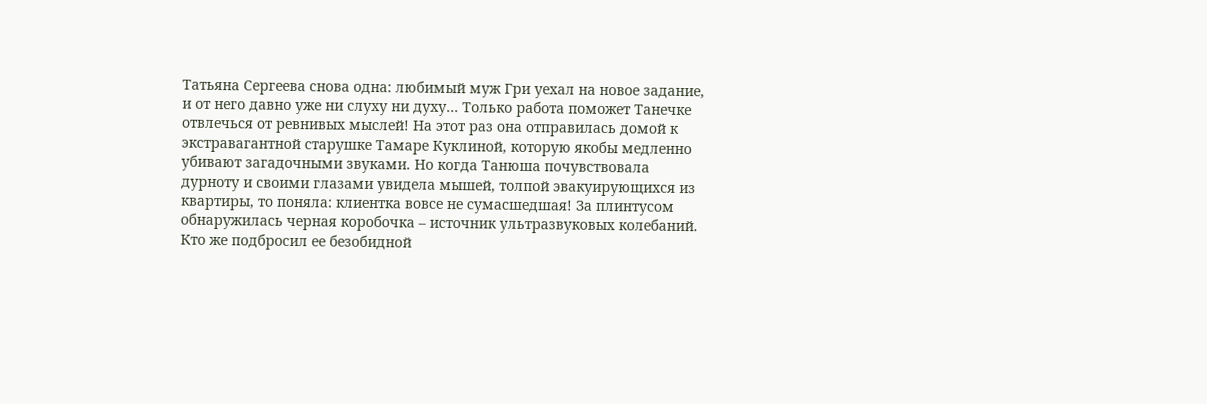Татьяна Сергеева снова одна: любимый муж Гри уехал на новое задание, и от него давно уже ни слуху ни духу… Только работа поможет Танечке отвлечься от ревнивых мыслей! На этот раз она отправилась домой к экстравагантной старушке Тамаре Куклиной, которую якобы медленно убивают загадочными звуками. Но когда Танюша почувствовала дурноту и своими глазами увидела мышей, толпой эвакуирующихся из квартиры, то поняла: клиентка вовсе не сумасшедшая! За плинтусом обнаружилась черная коробочка – источник ультразвуковых колебаний. Кто же подбросил ее безобидной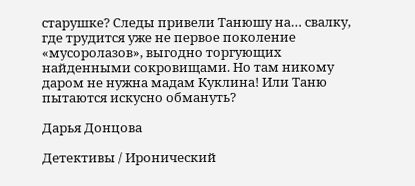старушке? Следы привели Танюшу на… свалку, где трудится уже не первое поколение «мусоролазов», выгодно торгующих найденными сокровищами. Но там никому даром не нужна мадам Куклина! Или Таню пытаются искусно обмануть?

Дарья Донцова

Детективы / Иронический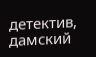детектив, дамский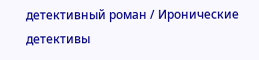детективный роман / Иронические детективы